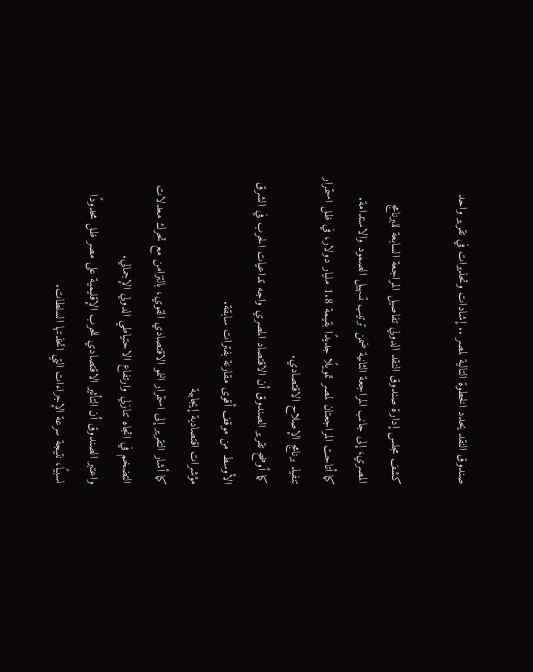صندوق النقد يحدد الخطوة التالية لمصر .. إشادات وتحذيرات في تقرير واحد

كشف مجلس إدارة صندوق النقد الدولي تفاصيل المراجعة السابعة للبرنامج المصري، إلى جانب المراجعة الثانية ضمن ترتيب تسهيل الصمود والاستدامة.
كما أتاحت المراجعتان لمصر تمويلًا جديدًا بقيمة 1.8 مليار دولار، في ظل استمرار تنفيذ برنامج الإصلاح الاقتصادي.
كما أوضح تقرير الصندوق أن الاقتصاد المصري واجه تداعيات الحرب في الشرق الأوسط من موقف أقوى مقارنة بفترات سابقة.
مؤشرات اقتصادية إيجابية
كما أشار التقرير إلى استمرار النمو الاقتصادي القوي، بالتزامن مع تحرك معدلات التضخم في اتجاه تنازلي وارتفاع الاحتياطي الدولي الإجمالي.
واعتبر الصندوق أن التأثير الاقتصادي للحرب الإقليمية على مصر ظل محدودًا نسبيًا، نتيجة سرعة الإجراءات التي اتخذتها السلطات.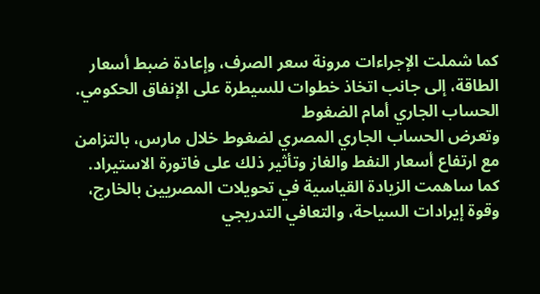كما شملت الإجراءات مرونة سعر الصرف، وإعادة ضبط أسعار الطاقة، إلى جانب اتخاذ خطوات للسيطرة على الإنفاق الحكومي.
الحساب الجاري أمام الضغوط
وتعرض الحساب الجاري المصري لضغوط خلال مارس، بالتزامن مع ارتفاع أسعار النفط والغاز وتأثير ذلك على فاتورة الاستيراد.
كما ساهمت الزيادة القياسية في تحويلات المصريين بالخارج، وقوة إيرادات السياحة، والتعافي التدريجي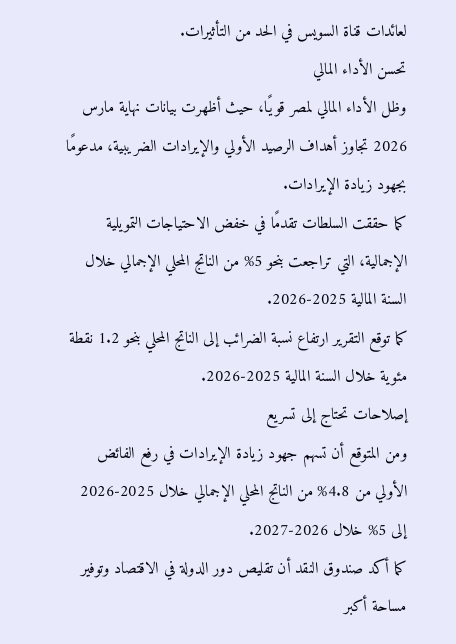لعائدات قناة السويس في الحد من التأثيرات.
تحسن الأداء المالي
وظل الأداء المالي لمصر قويًا، حيث أظهرت بيانات نهاية مارس 2026 تجاوز أهداف الرصيد الأولي والإيرادات الضريبية، مدعومًا بجهود زيادة الإيرادات.
كما حققت السلطات تقدمًا في خفض الاحتياجات التمويلية الإجمالية، التي تراجعت بنحو 5% من الناتج المحلي الإجمالي خلال السنة المالية 2025-2026.
كما توقع التقرير ارتفاع نسبة الضرائب إلى الناتج المحلي بنحو 1.2 نقطة مئوية خلال السنة المالية 2025-2026.
إصلاحات تحتاج إلى تسريع
ومن المتوقع أن تسهم جهود زيادة الإيرادات في رفع الفائض الأولي من 4.8% من الناتج المحلي الإجمالي خلال 2025-2026 إلى 5% خلال 2026-2027.
كما أكد صندوق النقد أن تقليص دور الدولة في الاقتصاد وتوفير مساحة أكبر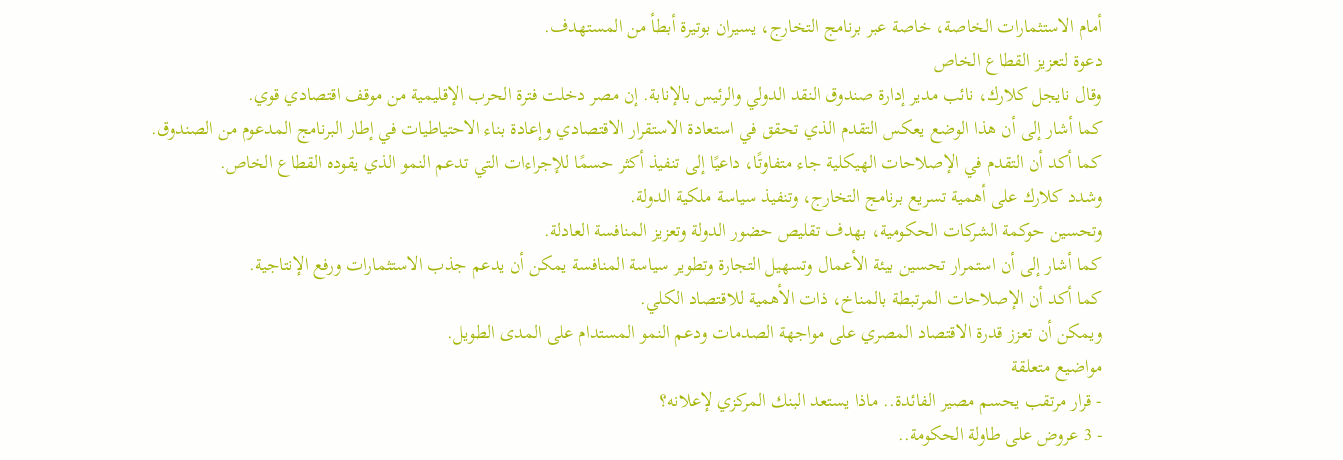أمام الاستثمارات الخاصة، خاصة عبر برنامج التخارج، يسيران بوتيرة أبطأ من المستهدف.
دعوة لتعزيز القطاع الخاص
وقال نايجل كلارك، نائب مدير إدارة صندوق النقد الدولي والرئيس بالإنابة. إن مصر دخلت فترة الحرب الإقليمية من موقف اقتصادي قوي.
كما أشار إلى أن هذا الوضع يعكس التقدم الذي تحقق في استعادة الاستقرار الاقتصادي وإعادة بناء الاحتياطيات في إطار البرنامج المدعوم من الصندوق.
كما أكد أن التقدم في الإصلاحات الهيكلية جاء متفاوتًا، داعيًا إلى تنفيذ أكثر حسمًا للإجراءات التي تدعم النمو الذي يقوده القطاع الخاص.
وشدد كلارك على أهمية تسريع برنامج التخارج، وتنفيذ سياسة ملكية الدولة.
وتحسين حوكمة الشركات الحكومية، بهدف تقليص حضور الدولة وتعزيز المنافسة العادلة.
كما أشار إلى أن استمرار تحسين بيئة الأعمال وتسهيل التجارة وتطوير سياسة المنافسة يمكن أن يدعم جذب الاستثمارات ورفع الإنتاجية.
كما أكد أن الإصلاحات المرتبطة بالمناخ، ذات الأهمية للاقتصاد الكلي.
ويمكن أن تعزز قدرة الاقتصاد المصري على مواجهة الصدمات ودعم النمو المستدام على المدى الطويل.
مواضيع متعلقة
- قرار مرتقب يحسم مصير الفائدة.. ماذا يستعد البنك المركزي لإعلانه؟
- 3 عروض على طاولة الحكومة..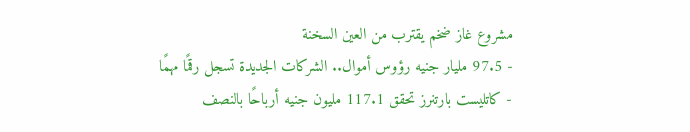مشروع غاز ضخم يقترب من العين السخنة
- 97.5 مليار جنيه رؤوس أموال.. الشركات الجديدة تسجل رقمًا مهمًا
- كاتليست بارتنرز تحقق 117.1 مليون جنيه أرباحًا بالنصف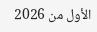الأول من 2026